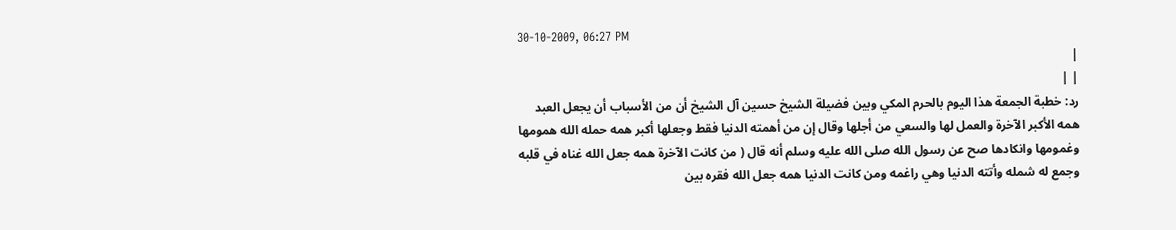30-10-2009, 06:27 PM
|
| |
رد: خطبة الجمعة هذا اليوم بالحرم المكي وبين فضيلة الشيخ حسين آل الشيخ أن من الأسباب أن يجعل العبد همه الأكبر الآخرة والعمل لها والسعي من أجلها وقال إن من أهمته الدنيا فقط وجعلها أكبر همه حمله الله همومها وغمومها وانكادها صح عن رسول الله صلى الله عليه وسلم أنه قال ( من كانت الآخرة همه جعل الله غناه في قلبه وجمع له شمله وأتته الدنيا وهي راغمه ومن كانت الدنيا همه جعل الله فقره بين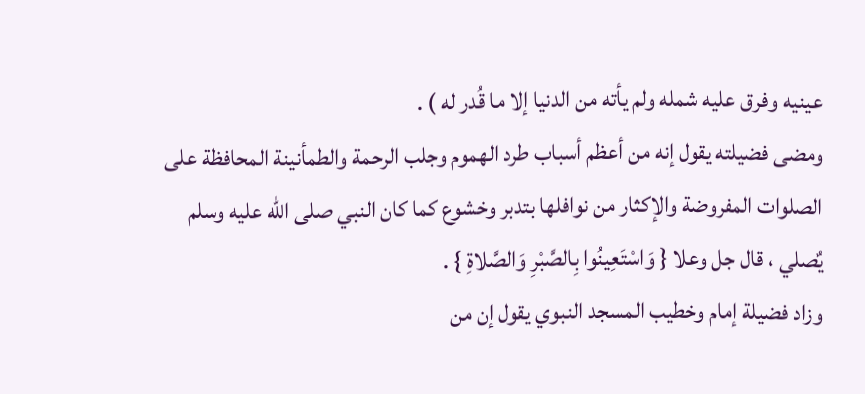عينيه وفرق عليه شمله ولم يأته من الدنيا إلا ما قُدر له ) .
ومضى فضيلته يقول إنه من أعظم أسباب طرد الهموم وجلب الرحمة والطمأنينة المحافظة على الصلوات المفروضة والإكثار من نوافلها بتدبر وخشوع كما كان النبي صلى الله عليه وسلم يٌصلي ، قال جل وعلا { وَاسْتَعِينُوا بِالصَّبْرِ وَالصَّلاةِ } .
وزاد فضيلة إمام وخطيب المسجد النبوي يقول إن من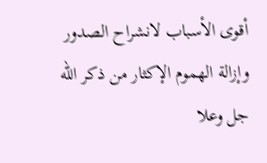أقوى الأسباب لانشراح الصدور وإزالة الهموم الإكثار من ذكر الله جل وعلا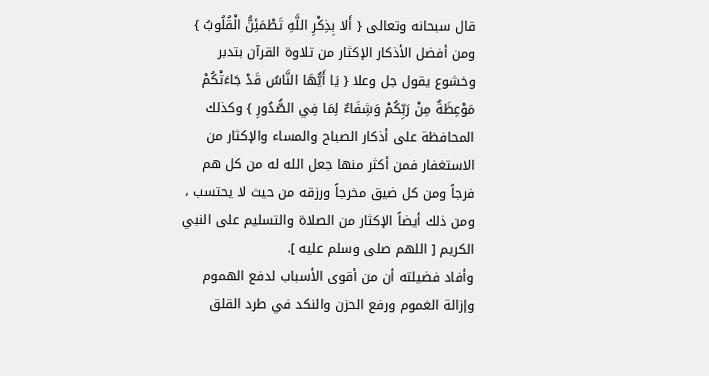قال سبحانه وتعالى { أَلا بِذِكْرِ اللَّهِ تَطْمَئِنُّ الْقُلُوبُ } ومن أفضل الأذكار الإكثار من تلاوة القرآن بتدبر وخشوع يقول جل وعلا { يَا أَيُّهَا النَّاسُ قَدْ جَاءَتْكُمْ مَوْعِظَةٌ مِنْ رَبِّكُمْ وَشِفَاءٌ لِمَا فِي الصُّدُورِ } وكذلك المحافظة على أذكار الصباح والمساء والإكثار من الاستغفار فمن أكثر منها جعل الله له من كل هم فرجاً ومن كل ضيق مخرجاً ورزقه من حيث لا يحتسب ، ومن ذلك أيضاً الإكثار من الصلاة والتسليم على النبي الكريم [ اللهم صلى وسلم عليه ].
وأفاد فضيلته أن من أقوى الأسباب لدفع الهموم وإزالة الغموم ورفع الحزن والنكد في طرد القلق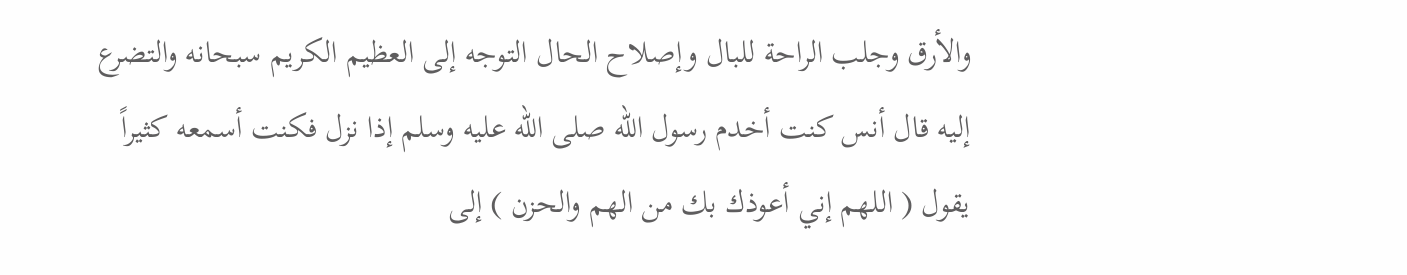والأرق وجلب الراحة للبال وإصلاح الحال التوجه إلى العظيم الكريم سبحانه والتضرع إليه قال أنس كنت أخدم رسول الله صلى الله عليه وسلم إذا نزل فكنت أسمعه كثيراً يقول ( اللهم إني أعوذك بك من الهم والحزن ) إلى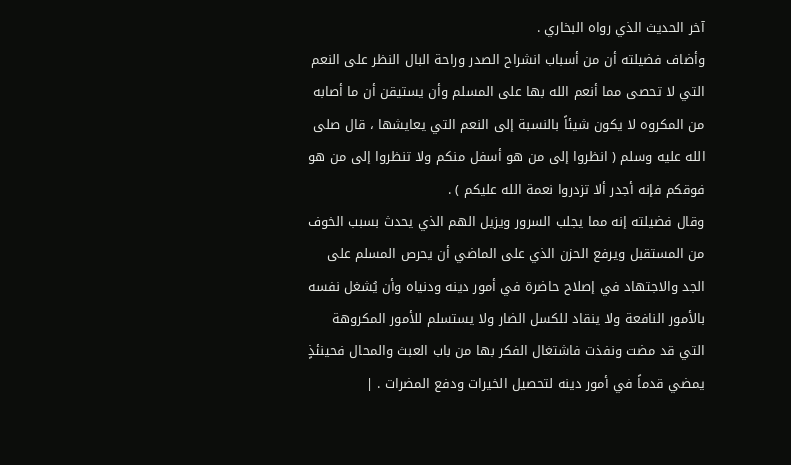آخر الحديث الذي رواه البخاري .
وأضاف فضيلته أن من أسباب انشراح الصدر وراحة البال النظر على النعم التي لا تحصى مما أنعم الله بها على المسلم وأن يستيقن أن ما أصابه من المكروه لا يكون شيئاً بالنسبة إلى النعم التي يعايشها ، قال صلى الله عليه وسلم ( انظروا إلى من هو أسفل منكم ولا تنظروا إلى من هو فوقكم فإنه أجدر ألا تزدروا نعمة الله عليكم ) .
وقال فضيلته إنه مما يجلب السرور ويزيل الهم الذي يحدث بسبب الخوف من المستقبل ويرفع الحزن الذي على الماضي أن يحرص المسلم على الجد والاجتهاد في إصلاح حاضرة في أمور دينه ودنياه وأن يُشغل نفسه بالأمور النافعة ولا ينقاد للكسل الضار ولا يستسلم للأمور المكروهة التي قد مضت ونفذت فاشتغال الفكر بها من باب العبث والمحال فحينئذٍ يمضي قدماً في أمور دينه لتحصيل الخيرات ودفع المضرات . |